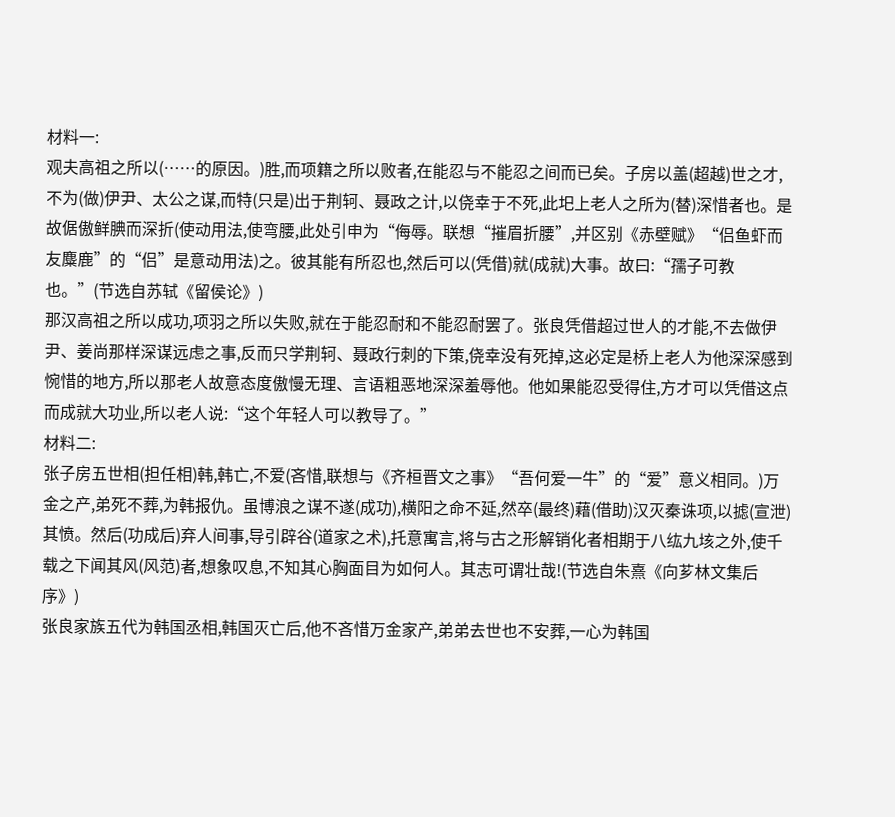材料一:
观夫高祖之所以(……的原因。)胜,而项籍之所以败者,在能忍与不能忍之间而已矣。子房以盖(超越)世之才,不为(做)伊尹、太公之谋,而特(只是)出于荆轲、聂政之计,以侥幸于不死,此圯上老人之所为(替)深惜者也。是故倨傲鲜腆而深折(使动用法,使弯腰,此处引申为“侮辱。联想“摧眉折腰”,并区别《赤壁赋》“侣鱼虾而友麋鹿”的“侣”是意动用法)之。彼其能有所忍也,然后可以(凭借)就(成就)大事。故曰:“孺子可教也。”(节选自苏轼《留侯论》)
那汉高祖之所以成功,项羽之所以失败,就在于能忍耐和不能忍耐罢了。张良凭借超过世人的才能,不去做伊尹、姜尚那样深谋远虑之事,反而只学荆轲、聂政行刺的下策,侥幸没有死掉,这必定是桥上老人为他深深感到惋惜的地方,所以那老人故意态度傲慢无理、言语粗恶地深深羞辱他。他如果能忍受得住,方才可以凭借这点而成就大功业,所以老人说:“这个年轻人可以教导了。”
材料二:
张子房五世相(担任相)韩,韩亡,不爱(吝惜,联想与《齐桓晋文之事》“吾何爱一牛”的“爱”意义相同。)万金之产,弟死不葬,为韩报仇。虽博浪之谋不遂(成功),横阳之命不延,然卒(最终)藉(借助)汉灭秦诛项,以摅(宣泄)其愤。然后(功成后)弃人间事,导引辟谷(道家之术),托意寓言,将与古之形解销化者相期于八纮九垓之外,使千载之下闻其风(风范)者,想象叹息,不知其心胸面目为如何人。其志可谓壮哉!(节选自朱熹《向芗林文集后序》)
张良家族五代为韩国丞相,韩国灭亡后,他不吝惜万金家产,弟弟去世也不安葬,一心为韩国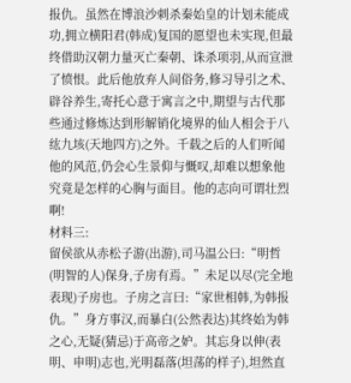报仇。虽然在博浪沙刺杀秦始皇的计划未能成功,拥立横阳君(韩成)复国的愿望也未实现,但最终借助汉朝力量灭亡秦朝、诛杀项羽,从而宣泄了愤恨。此后他放弃人间俗务,修习导引之术、辟谷养生,寄托心意于寓言之中,期望与古代那些通过修炼达到形解销化境界的仙人相会于八纮九垓(天地四方)之外。千载之后的人们听闻他的风范,仍会心生景仰与慨叹,却难以想象他究竟是怎样的心胸与面目。他的志向可谓壮烈啊!
材料三:
留侯欲从赤松子游(出游),司马温公曰:“明哲(明智的人)保身,子房有焉。”未足以尽(完全地表现)子房也。子房之言曰:“家世相韩,为韩报仇。”身方事汉,而暴白(公然表达)其终始为韩之心,无疑(猜忌)于高帝之妒。其忘身以伸(表明、申明)志也,光明磊落(坦荡的样子),坦然直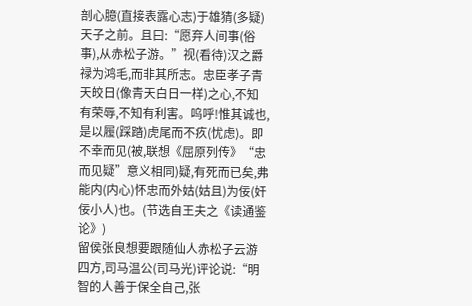剖心臆(直接表露心志)于雄猜(多疑)天子之前。且曰:“愿弃人间事(俗事),从赤松子游。”视(看待)汉之爵禄为鸿毛,而非其所志。忠臣孝子青天皎日(像青天白日一样)之心,不知有荣辱,不知有利害。呜呼!惟其诚也,是以履(踩踏)虎尾而不疚(忧虑)。即不幸而见(被,联想《屈原列传》“忠而见疑”意义相同)疑,有死而已矣,弗能内(内心)怀忠而外姑(姑且)为佞(奸佞小人)也。(节选自王夫之《读通鉴论》)
留侯张良想要跟随仙人赤松子云游四方,司马温公(司马光)评论说:“明智的人善于保全自己,张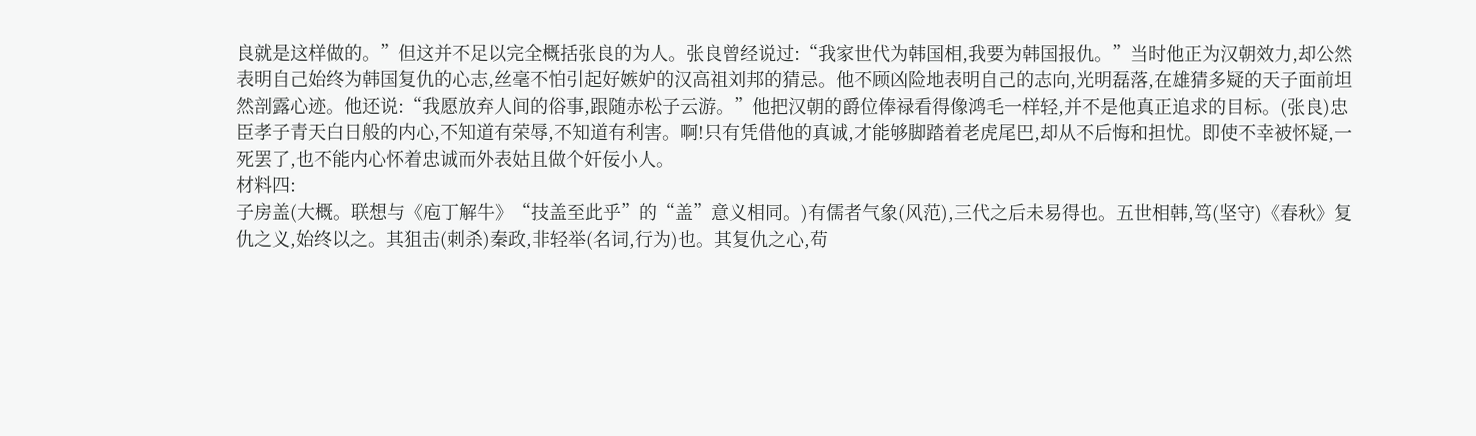良就是这样做的。”但这并不足以完全概括张良的为人。张良曾经说过:“我家世代为韩国相,我要为韩国报仇。”当时他正为汉朝效力,却公然表明自己始终为韩国复仇的心志,丝毫不怕引起好嫉妒的汉高祖刘邦的猜忌。他不顾凶险地表明自己的志向,光明磊落,在雄猜多疑的天子面前坦然剖露心迹。他还说:“我愿放弃人间的俗事,跟随赤松子云游。”他把汉朝的爵位俸禄看得像鸿毛一样轻,并不是他真正追求的目标。(张良)忠臣孝子青天白日般的内心,不知道有荣辱,不知道有利害。啊!只有凭借他的真诚,才能够脚踏着老虎尾巴,却从不后悔和担忧。即使不幸被怀疑,一死罢了,也不能内心怀着忠诚而外表姑且做个奸佞小人。
材料四:
子房盖(大概。联想与《庖丁解牛》“技盖至此乎”的“盖”意义相同。)有儒者气象(风范),三代之后未易得也。五世相韩,笃(坚守)《春秋》复仇之义,始终以之。其狙击(刺杀)秦政,非轻举(名词,行为)也。其复仇之心,苟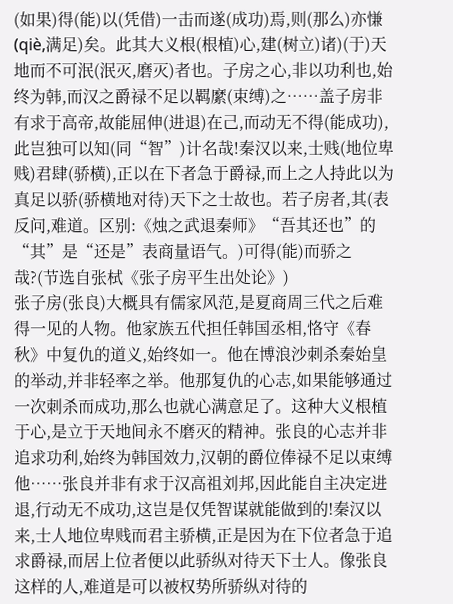(如果)得(能)以(凭借)一击而遂(成功)焉,则(那么)亦慊(qiè,满足)矣。此其大义根(根植)心,建(树立)诸)(于)天地而不可泯(泯灭,磨灭)者也。子房之心,非以功利也,始终为韩,而汉之爵禄不足以羁縻(束缚)之……盖子房非有求于高帝,故能屈伸(进退)在己,而动无不得(能成功),此岂独可以知(同“智”)计名哉!秦汉以来,士贱(地位卑贱)君肆(骄横),正以在下者急于爵禄,而上之人持此以为真足以骄(骄横地对待)天下之士故也。若子房者,其(表反问,难道。区别:《烛之武退秦师》“吾其还也”的“其”是“还是”表商量语气。)可得(能)而骄之哉?(节选自张栻《张子房平生出处论》)
张子房(张良)大概具有儒家风范,是夏商周三代之后难得一见的人物。他家族五代担任韩国丞相,恪守《春秋》中复仇的道义,始终如一。他在博浪沙刺杀秦始皇的举动,并非轻率之举。他那复仇的心志,如果能够通过一次刺杀而成功,那么也就心满意足了。这种大义根植于心,是立于天地间永不磨灭的精神。张良的心志并非追求功利,始终为韩国效力,汉朝的爵位俸禄不足以束缚他……张良并非有求于汉高祖刘邦,因此能自主决定进退,行动无不成功,这岂是仅凭智谋就能做到的!秦汉以来,士人地位卑贱而君主骄横,正是因为在下位者急于追求爵禄,而居上位者便以此骄纵对待天下士人。像张良这样的人,难道是可以被权势所骄纵对待的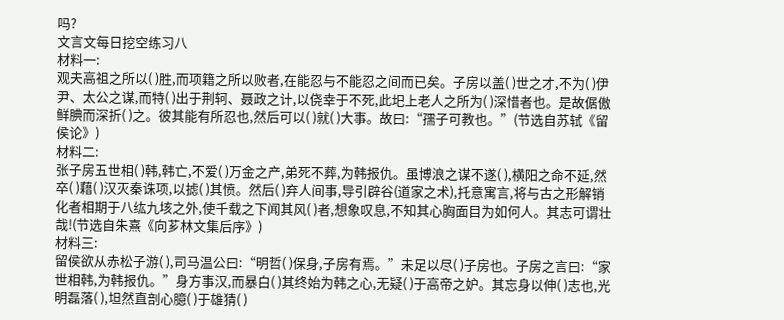吗?
文言文每日挖空练习八
材料一:
观夫高祖之所以( )胜,而项籍之所以败者,在能忍与不能忍之间而已矣。子房以盖( )世之才,不为( )伊尹、太公之谋,而特( )出于荆轲、聂政之计,以侥幸于不死,此圯上老人之所为( )深惜者也。是故倨傲鲜腆而深折( )之。彼其能有所忍也,然后可以( )就( )大事。故曰:“孺子可教也。”(节选自苏轼《留侯论》)
材料二:
张子房五世相( )韩,韩亡,不爱( )万金之产,弟死不葬,为韩报仇。虽博浪之谋不遂( ),横阳之命不延,然卒( )藉( )汉灭秦诛项,以摅( )其愤。然后( )弃人间事,导引辟谷(道家之术),托意寓言,将与古之形解销化者相期于八纮九垓之外,使千载之下闻其风( )者,想象叹息,不知其心胸面目为如何人。其志可谓壮哉!(节选自朱熹《向芗林文集后序》)
材料三:
留侯欲从赤松子游( ),司马温公曰:“明哲( )保身,子房有焉。”未足以尽( )子房也。子房之言曰:“家世相韩,为韩报仇。”身方事汉,而暴白( )其终始为韩之心,无疑( )于高帝之妒。其忘身以伸( )志也,光明磊落( ),坦然直剖心臆( )于雄猜( )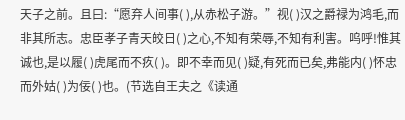天子之前。且曰:“愿弃人间事( ),从赤松子游。”视( )汉之爵禄为鸿毛,而非其所志。忠臣孝子青天皎日( )之心,不知有荣辱,不知有利害。呜呼!惟其诚也,是以履( )虎尾而不疚( )。即不幸而见( )疑,有死而已矣,弗能内( )怀忠而外姑( )为佞( )也。(节选自王夫之《读通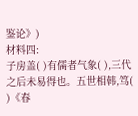鉴论》)
材料四:
子房盖( )有儒者气象( ),三代之后未易得也。五世相韩,笃( )《春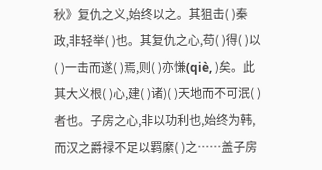秋》复仇之义,始终以之。其狙击( )秦政,非轻举( )也。其复仇之心,苟( )得( )以( )一击而遂( )焉,则( )亦慊(qiè, )矣。此其大义根( )心,建( )诸)( )天地而不可泯( )者也。子房之心,非以功利也,始终为韩,而汉之爵禄不足以羁縻( )之……盖子房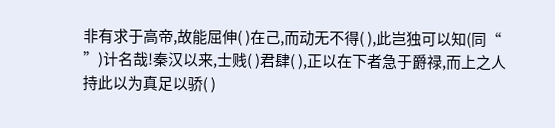非有求于高帝,故能屈伸( )在己,而动无不得( ),此岂独可以知(同“ ”)计名哉!秦汉以来,士贱( )君肆( ),正以在下者急于爵禄,而上之人持此以为真足以骄( )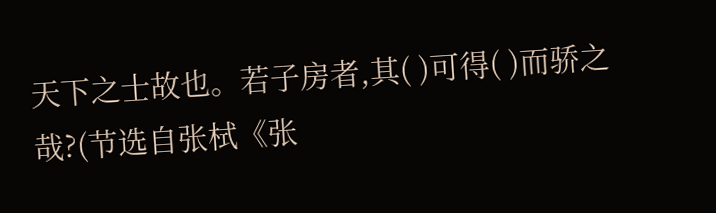天下之士故也。若子房者,其( )可得( )而骄之哉?(节选自张栻《张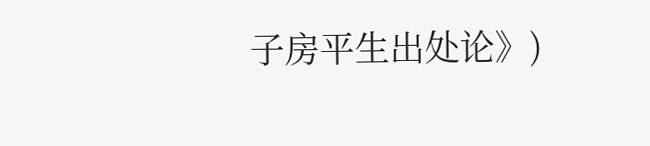子房平生出处论》)